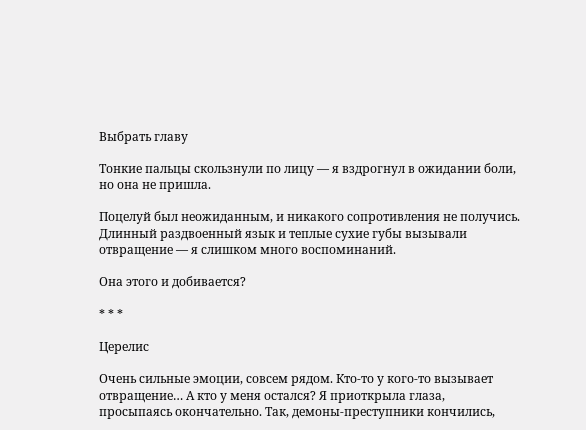Выбрать главу

Тонкие пальцы скользнули по лицу — я вздрогнул в ожидании боли, но она не пришла.

Поцелуй был неожиданным, и никакого сопротивления не получись. Длинный раздвоенный язык и теплые сухие губы вызывали отвращение — я слишком много воспоминаний.

Она этого и добивается?

* * *

Церелис

Очень сильные эмоции, совсем рядом. Кто-то у кого-то вызывает отвращение… А кто у меня остался? Я приоткрыла глаза, просыпаясь окончательно. Так, демоны-преступники кончились,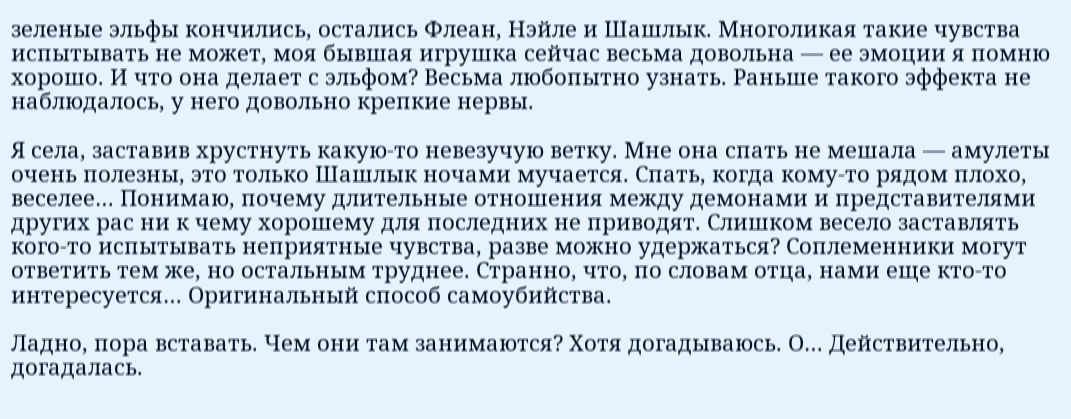зеленые эльфы кончились, остались Флеан, Нэйле и Шашлык. Многоликая такие чувства испытывать не может, моя бывшая игрушка сейчас весьма довольна — ее эмоции я помню хорошо. И что она делает с эльфом? Весьма любопытно узнать. Раньше такого эффекта не наблюдалось, у него довольно крепкие нервы.

Я села, заставив хрустнуть какую-то невезучую ветку. Мне она спать не мешала — амулеты очень полезны, это только Шашлык ночами мучается. Спать, когда кому-то рядом плохо, веселее… Понимаю, почему длительные отношения между демонами и представителями других рас ни к чему хорошему для последних не приводят. Слишком весело заставлять кого-то испытывать неприятные чувства, разве можно удержаться? Соплеменники могут ответить тем же, но остальным труднее. Странно, что, по словам отца, нами еще кто-то интересуется… Оригинальный способ самоубийства.

Ладно, пора вставать. Чем они там занимаются? Хотя догадываюсь. О… Действительно, догадалась.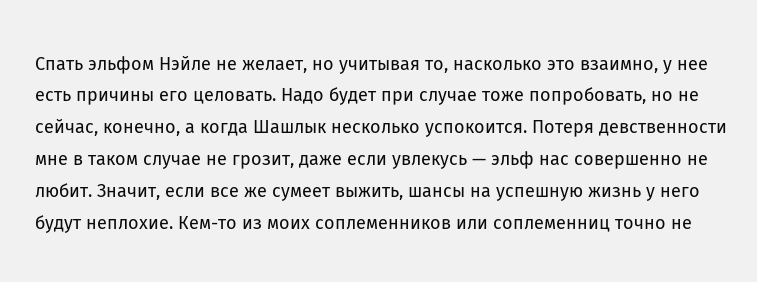Спать эльфом Нэйле не желает, но учитывая то, насколько это взаимно, у нее есть причины его целовать. Надо будет при случае тоже попробовать, но не сейчас, конечно, а когда Шашлык несколько успокоится. Потеря девственности мне в таком случае не грозит, даже если увлекусь — эльф нас совершенно не любит. Значит, если все же сумеет выжить, шансы на успешную жизнь у него будут неплохие. Кем-то из моих соплеменников или соплеменниц точно не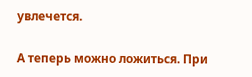увлечется.

А теперь можно ложиться. При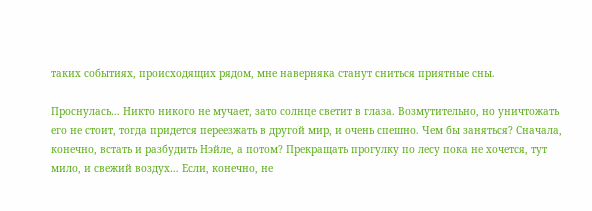таких событиях, происходящих рядом, мне наверняка станут сниться приятные сны.

Проснулась… Никто никого не мучает, зато солнце светит в глаза. Возмутительно, но уничтожать его не стоит, тогда придется переезжать в другой мир, и очень спешно. Чем бы заняться? Сначала, конечно, встать и разбудить Нэйле, а потом? Прекращать прогулку по лесу пока не хочется, тут мило, и свежий воздух… Если, конечно, не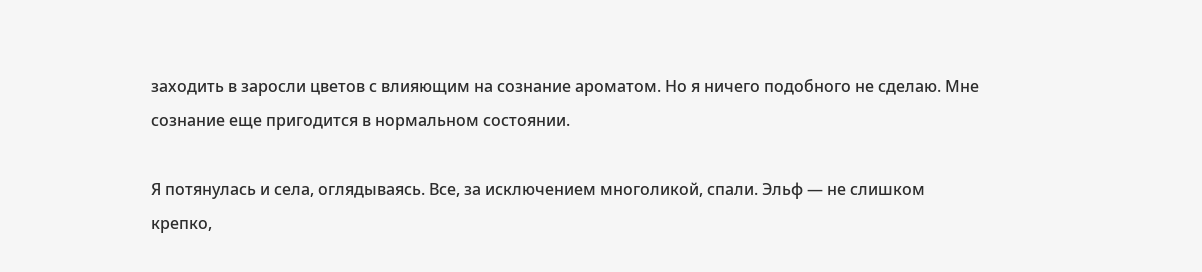заходить в заросли цветов с влияющим на сознание ароматом. Но я ничего подобного не сделаю. Мне сознание еще пригодится в нормальном состоянии.

Я потянулась и села, оглядываясь. Все, за исключением многоликой, спали. Эльф — не слишком крепко,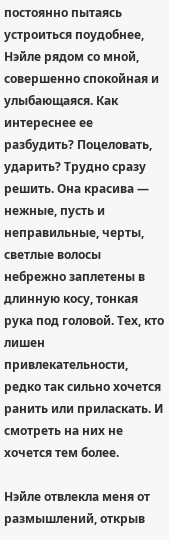постоянно пытаясь устроиться поудобнее, Нэйле рядом со мной, совершенно спокойная и улыбающаяся. Как интереснее ее разбудить? Поцеловать, ударить? Трудно сразу решить. Она красива — нежные, пусть и неправильные, черты, светлые волосы небрежно заплетены в длинную косу, тонкая рука под головой. Тех, кто лишен привлекательности, редко так сильно хочется ранить или приласкать. И смотреть на них не хочется тем более.

Нэйле отвлекла меня от размышлений, открыв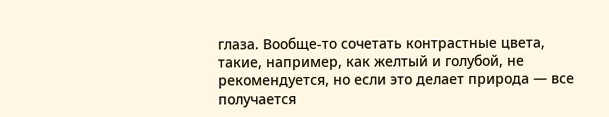глаза. Вообще-то сочетать контрастные цвета, такие, например, как желтый и голубой, не рекомендуется, но если это делает природа — все получается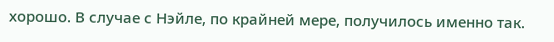хорошо. В случае с Нэйле, по крайней мере, получилось именно так.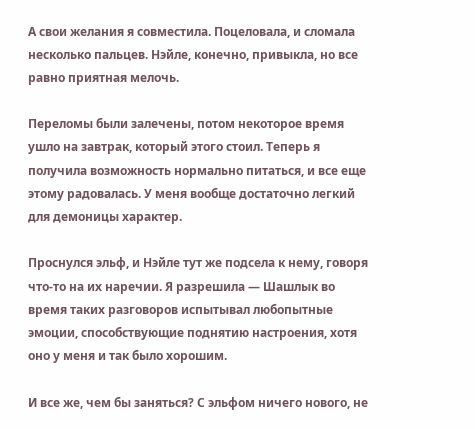А свои желания я совместила. Поцеловала, и сломала несколько пальцев. Нэйле, конечно, привыкла, но все равно приятная мелочь.

Переломы были залечены, потом некоторое время ушло на завтрак, который этого стоил. Теперь я получила возможность нормально питаться, и все еще этому радовалась. У меня вообще достаточно легкий для демоницы характер.

Проснулся эльф, и Нэйле тут же подсела к нему, говоря что-то на их наречии. Я разрешила — Шашлык во время таких разговоров испытывал любопытные эмоции, способствующие поднятию настроения, хотя оно у меня и так было хорошим.

И все же, чем бы заняться? С эльфом ничего нового, не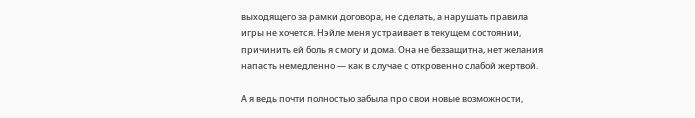выходящего за рамки договора, не сделать, а нарушать правила игры не хочется. Нэйле меня устраивает в текущем состоянии, причинить ей боль я смогу и дома. Она не беззащитна, нет желания напасть немедленно — как в случае с откровенно слабой жертвой.

А я ведь почти полностью забыла про свои новые возможности,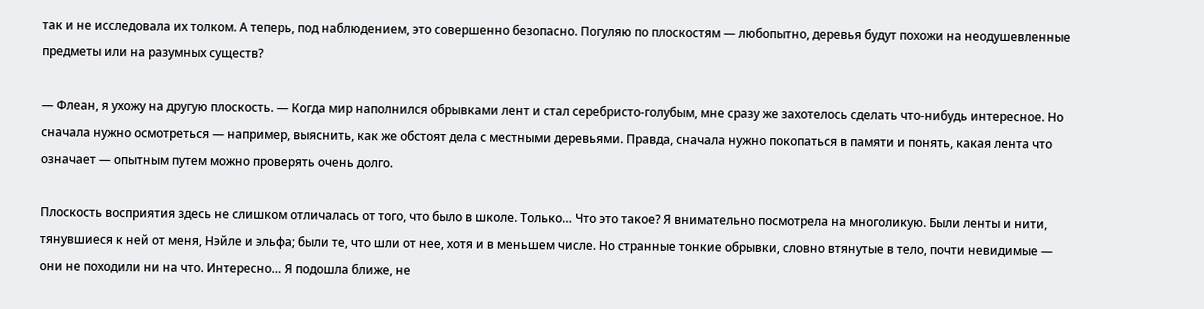так и не исследовала их толком. А теперь, под наблюдением, это совершенно безопасно. Погуляю по плоскостям — любопытно, деревья будут похожи на неодушевленные предметы или на разумных существ?

— Флеан, я ухожу на другую плоскость. — Когда мир наполнился обрывками лент и стал серебристо-голубым, мне сразу же захотелось сделать что-нибудь интересное. Но сначала нужно осмотреться — например, выяснить, как же обстоят дела с местными деревьями. Правда, сначала нужно покопаться в памяти и понять, какая лента что означает — опытным путем можно проверять очень долго.

Плоскость восприятия здесь не слишком отличалась от того, что было в школе. Только… Что это такое? Я внимательно посмотрела на многоликую. Были ленты и нити, тянувшиеся к ней от меня, Нэйле и эльфа; были те, что шли от нее, хотя и в меньшем числе. Но странные тонкие обрывки, словно втянутые в тело, почти невидимые — они не походили ни на что. Интересно… Я подошла ближе, не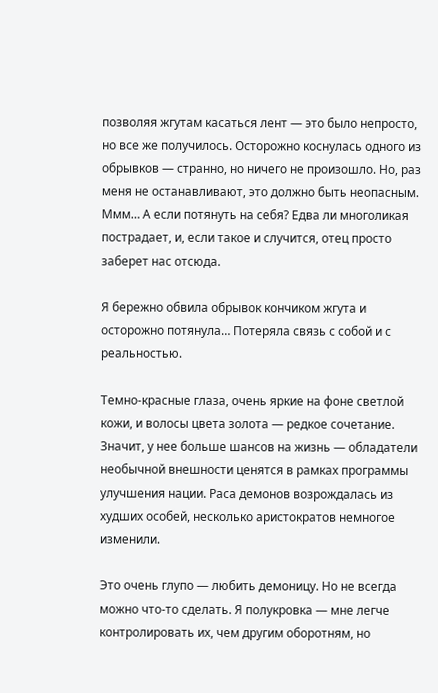позволяя жгутам касаться лент — это было непросто, но все же получилось. Осторожно коснулась одного из обрывков — странно, но ничего не произошло. Но, раз меня не останавливают, это должно быть неопасным. Ммм… А если потянуть на себя? Едва ли многоликая пострадает, и, если такое и случится, отец просто заберет нас отсюда.

Я бережно обвила обрывок кончиком жгута и осторожно потянула… Потеряла связь с собой и с реальностью.

Темно-красные глаза, очень яркие на фоне светлой кожи, и волосы цвета золота — редкое сочетание. Значит, у нее больше шансов на жизнь — обладатели необычной внешности ценятся в рамках программы улучшения нации. Раса демонов возрождалась из худших особей, несколько аристократов немногое изменили.

Это очень глупо — любить демоницу. Но не всегда можно что-то сделать. Я полукровка — мне легче контролировать их, чем другим оборотням, но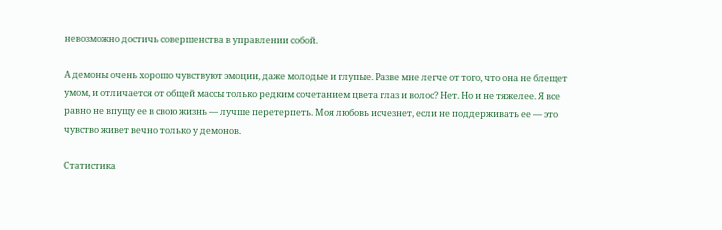невозможно достичь совершенства в управлении собой.

А демоны очень хорошо чувствуют эмоции, даже молодые и глупые. Разве мне легче от того, что она не блещет умом, и отличается от общей массы только редким сочетанием цвета глаз и волос? Нет. Но и не тяжелее. Я все равно не впущу ее в свою жизнь — лучше перетерпеть. Моя любовь исчезнет, если не поддерживать ее — это чувство живет вечно только у демонов.

Статистика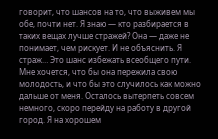говорит, что шансов на то, что выживем мы обе, почти нет. Я знаю — кто разбирается в таких вещах лучше стражей? Она — даже не понимает, чем рискует. И не объяснить. Я страж… Это шанс избежать всеобщего пути. Мне хочется, что бы она пережила свою молодость, и что бы это случилось как можно дальше от меня. Осталось вытерпеть совсем немного, скоро перейду на работу в другой город. Я на хорошем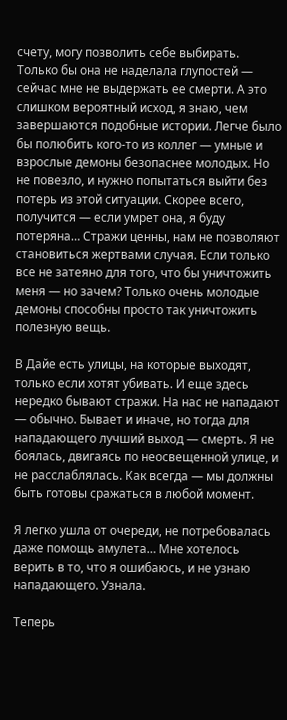счету, могу позволить себе выбирать. Только бы она не наделала глупостей — сейчас мне не выдержать ее смерти. А это слишком вероятный исход, я знаю, чем завершаются подобные истории. Легче было бы полюбить кого-то из коллег — умные и взрослые демоны безопаснее молодых. Но не повезло, и нужно попытаться выйти без потерь из этой ситуации. Скорее всего, получится — если умрет она, я буду потеряна… Стражи ценны, нам не позволяют становиться жертвами случая. Если только все не затеяно для того, что бы уничтожить меня — но зачем? Только очень молодые демоны способны просто так уничтожить полезную вещь.

В Дайе есть улицы, на которые выходят, только если хотят убивать. И еще здесь нередко бывают стражи. На нас не нападают — обычно. Бывает и иначе, но тогда для нападающего лучший выход — смерть. Я не боялась, двигаясь по неосвещенной улице, и не расслаблялась. Как всегда — мы должны быть готовы сражаться в любой момент.

Я легко ушла от очереди, не потребовалась даже помощь амулета… Мне хотелось верить в то, что я ошибаюсь, и не узнаю нападающего. Узнала.

Теперь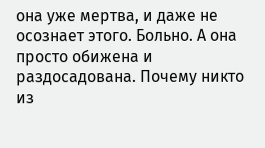она уже мертва, и даже не осознает этого. Больно. А она просто обижена и раздосадована. Почему никто из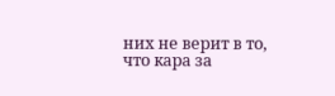них не верит в то, что кара за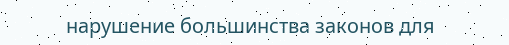нарушение большинства законов для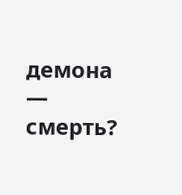демона — смерть?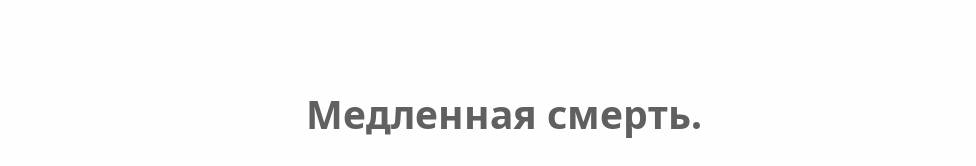Медленная смерть.